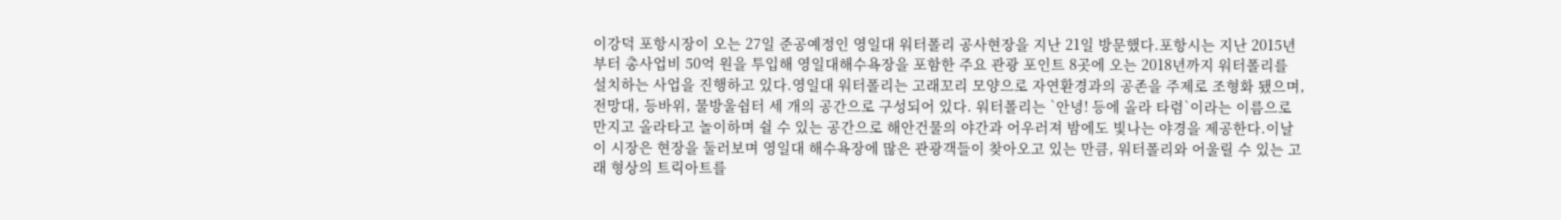이강덕 포항시장이 오는 27일 준공예정인 영일대 워터폴리 공사현장을 지난 21일 방문했다.포항시는 지난 2015년부터 총사업비 50억 원을 투입해 영일대해수욕장을 포함한 주요 관광 포인트 8곳에 오는 2018년까지 워터폴리를 설치하는 사업을 진행하고 있다.영일대 워터폴리는 고래꼬리 모양으로 자연환경과의 공존을 주제로 조형화 됐으며, 전망대, 등바위, 물방울쉼터 세 개의 공간으로 구성되어 있다. 워터폴리는 `안녕! 등에 올라 타렴`이라는 이름으로 만지고 올라타고 놀이하며 쉴 수 있는 공간으로 해안건물의 야간과 어우러져 밤에도 빛나는 야경을 제공한다.이날 이 시장은 현장을 둘러보며 영일대 해수욕장에 많은 관광객들이 찾아오고 있는 만큼, 워터폴리와 어울릴 수 있는 고래 형상의 트릭아트를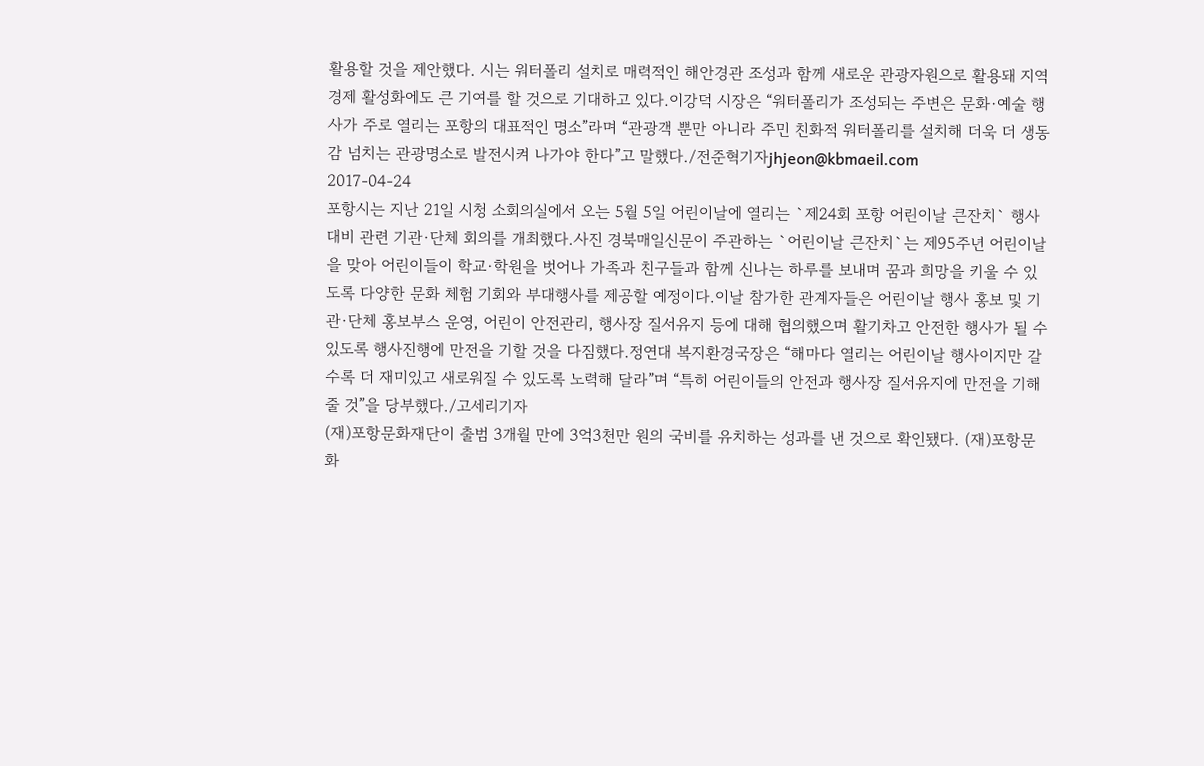활용할 것을 제안했다. 시는 워터폴리 설치로 매력적인 해안경관 조성과 함께 새로운 관광자원으로 활용돼 지역경제 활성화에도 큰 기여를 할 것으로 기대하고 있다.이강덕 시장은 “워터폴리가 조성되는 주변은 문화·예술 행사가 주로 열리는 포항의 대표적인 명소”라며 “관광객 뿐만 아니라 주민 친화적 워터폴리를 설치해 더욱 더 생동감 넘치는 관광명소로 발전시켜 나가야 한다”고 말했다./전준혁기자jhjeon@kbmaeil.com
2017-04-24
포항시는 지난 21일 시청 소회의실에서 오는 5월 5일 어린이날에 열리는 `제24회 포항 어린이날 큰잔치` 행사 대비 관련 기관·단체 회의를 개최했다.사진 경북매일신문이 주관하는 `어린이날 큰잔치`는 제95주년 어린이날을 맞아 어린이들이 학교·학원을 벗어나 가족과 친구들과 함께 신나는 하루를 보내며 꿈과 희망을 키울 수 있도록 다양한 문화 체험 기회와 부대행사를 제공할 예정이다.이날 참가한 관계자들은 어린이날 행사 홍보 및 기관·단체 홍보부스 운영, 어린이 안전관리, 행사장 질서유지 등에 대해 협의했으며 활기차고 안전한 행사가 될 수 있도록 행사진행에 만전을 기할 것을 다짐했다.정연대 복지환경국장은 “해마다 열리는 어린이날 행사이지만 갈수록 더 재미있고 새로워질 수 있도록 노력해 달라”며 “특히 어린이들의 안전과 행사장 질서유지에 만전을 기해줄 것”을 당부했다./고세리기자
(재)포항문화재단이 출범 3개월 만에 3억3천만 원의 국비를 유치하는 성과를 낸 것으로 확인됐다. (재)포항문화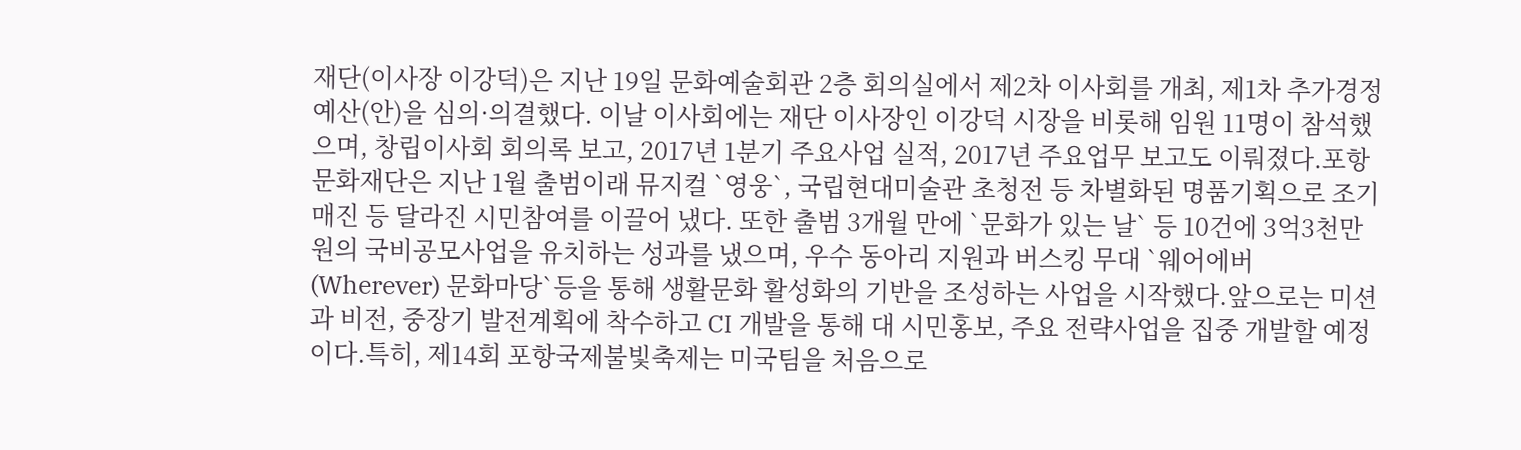재단(이사장 이강덕)은 지난 19일 문화예술회관 2층 회의실에서 제2차 이사회를 개최, 제1차 추가경정예산(안)을 심의·의결했다. 이날 이사회에는 재단 이사장인 이강덕 시장을 비롯해 임원 11명이 참석했으며, 창립이사회 회의록 보고, 2017년 1분기 주요사업 실적, 2017년 주요업무 보고도 이뤄졌다.포항문화재단은 지난 1월 출범이래 뮤지컬 `영웅`, 국립현대미술관 초청전 등 차별화된 명품기획으로 조기매진 등 달라진 시민참여를 이끌어 냈다. 또한 출범 3개월 만에 `문화가 있는 날` 등 10건에 3억3천만 원의 국비공모사업을 유치하는 성과를 냈으며, 우수 동아리 지원과 버스킹 무대 `웨어에버(Wherever) 문화마당`등을 통해 생활문화 활성화의 기반을 조성하는 사업을 시작했다.앞으로는 미션과 비전, 중장기 발전계획에 착수하고 CI 개발을 통해 대 시민홍보, 주요 전략사업을 집중 개발할 예정이다.특히, 제14회 포항국제불빛축제는 미국팀을 처음으로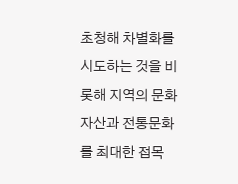초청해 차별화를 시도하는 것을 비롯해 지역의 문화자산과 전통문화를 최대한 접목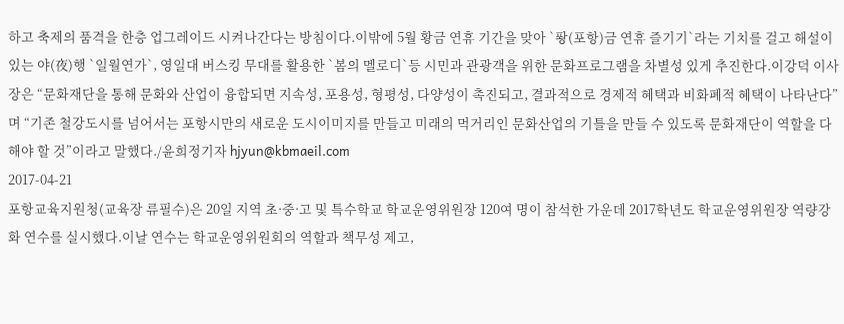하고 축제의 품격을 한층 업그레이드 시켜나간다는 방침이다.이밖에 5월 황금 연휴 기간을 맞아 `퐝(포항)금 연휴 즐기기`라는 기치를 걸고 해설이 있는 야(夜)행 `일월연가`, 영일대 버스킹 무대를 활용한 `봄의 멜로디`등 시민과 관광객을 위한 문화프로그램을 차별성 있게 추진한다.이강덕 이사장은 “문화재단을 통해 문화와 산업이 융합되면 지속성, 포용성, 형평성, 다양성이 촉진되고, 결과적으로 경제적 혜택과 비화폐적 혜택이 나타난다”며 “기존 철강도시를 넘어서는 포항시만의 새로운 도시이미지를 만들고 미래의 먹거리인 문화산업의 기틀을 만들 수 있도록 문화재단이 역할을 다해야 할 것”이라고 말했다./윤희정기자 hjyun@kbmaeil.com
2017-04-21
포항교육지원청(교육장 류필수)은 20일 지역 초·중·고 및 특수학교 학교운영위원장 120여 명이 참석한 가운데 2017학년도 학교운영위원장 역량강화 연수를 실시했다.이날 연수는 학교운영위원회의 역할과 책무성 제고,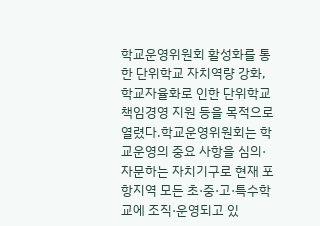학교운영위원회 활성화를 통한 단위학교 자치역량 강화, 학교자율화로 인한 단위학교 책임경영 지원 등을 목적으로 열렸다.학교운영위원회는 학교운영의 중요 사항을 심의·자문하는 자치기구로 현재 포항지역 모든 초·중·고·특수학교에 조직·운영되고 있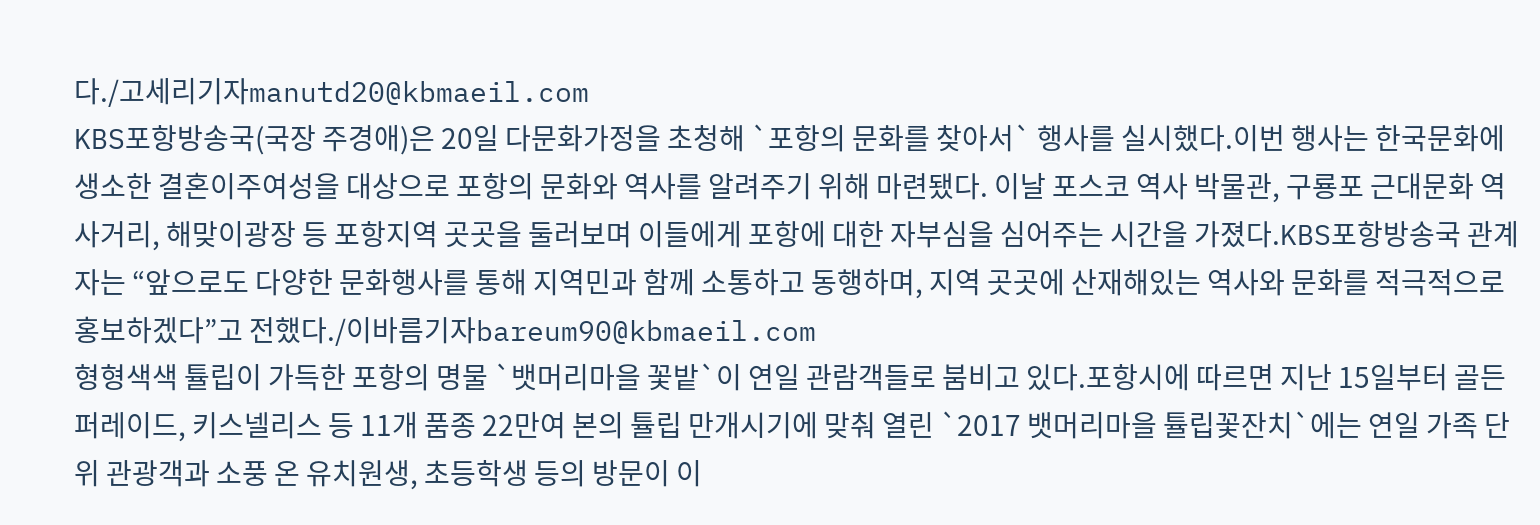다./고세리기자manutd20@kbmaeil.com
KBS포항방송국(국장 주경애)은 20일 다문화가정을 초청해 `포항의 문화를 찾아서` 행사를 실시했다.이번 행사는 한국문화에 생소한 결혼이주여성을 대상으로 포항의 문화와 역사를 알려주기 위해 마련됐다. 이날 포스코 역사 박물관, 구룡포 근대문화 역사거리, 해맞이광장 등 포항지역 곳곳을 둘러보며 이들에게 포항에 대한 자부심을 심어주는 시간을 가졌다.KBS포항방송국 관계자는 “앞으로도 다양한 문화행사를 통해 지역민과 함께 소통하고 동행하며, 지역 곳곳에 산재해있는 역사와 문화를 적극적으로 홍보하겠다”고 전했다./이바름기자bareum90@kbmaeil.com
형형색색 튤립이 가득한 포항의 명물 `뱃머리마을 꽃밭`이 연일 관람객들로 붐비고 있다.포항시에 따르면 지난 15일부터 골든퍼레이드, 키스넬리스 등 11개 품종 22만여 본의 튤립 만개시기에 맞춰 열린 `2017 뱃머리마을 튤립꽃잔치`에는 연일 가족 단위 관광객과 소풍 온 유치원생, 초등학생 등의 방문이 이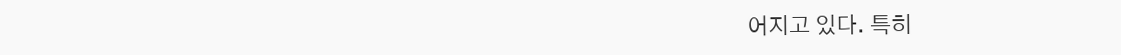어지고 있다. 특히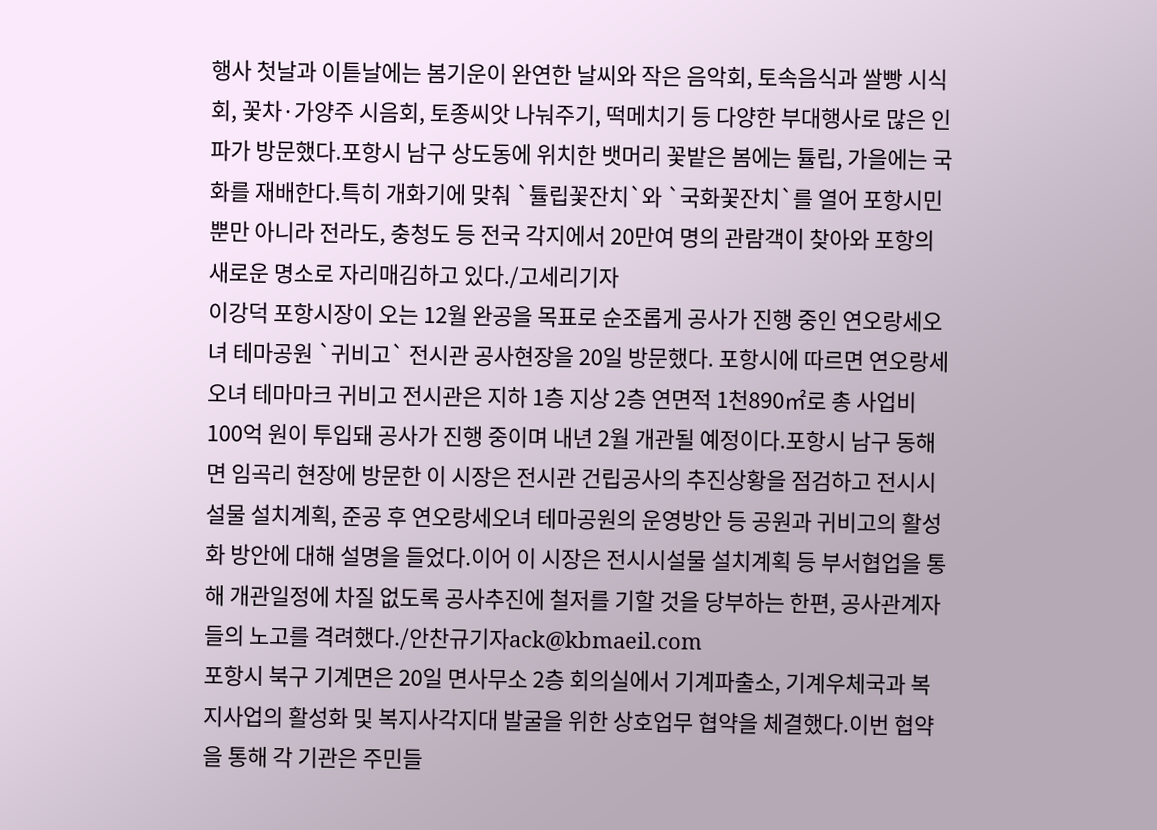행사 첫날과 이튿날에는 봄기운이 완연한 날씨와 작은 음악회, 토속음식과 쌀빵 시식회, 꽃차·가양주 시음회, 토종씨앗 나눠주기, 떡메치기 등 다양한 부대행사로 많은 인파가 방문했다.포항시 남구 상도동에 위치한 뱃머리 꽃밭은 봄에는 튤립, 가을에는 국화를 재배한다.특히 개화기에 맞춰 `튤립꽃잔치`와 `국화꽃잔치`를 열어 포항시민뿐만 아니라 전라도, 충청도 등 전국 각지에서 20만여 명의 관람객이 찾아와 포항의 새로운 명소로 자리매김하고 있다./고세리기자
이강덕 포항시장이 오는 12월 완공을 목표로 순조롭게 공사가 진행 중인 연오랑세오녀 테마공원 `귀비고` 전시관 공사현장을 20일 방문했다. 포항시에 따르면 연오랑세오녀 테마마크 귀비고 전시관은 지하 1층 지상 2층 연면적 1천890㎡로 총 사업비 100억 원이 투입돼 공사가 진행 중이며 내년 2월 개관될 예정이다.포항시 남구 동해면 임곡리 현장에 방문한 이 시장은 전시관 건립공사의 추진상황을 점검하고 전시시설물 설치계획, 준공 후 연오랑세오녀 테마공원의 운영방안 등 공원과 귀비고의 활성화 방안에 대해 설명을 들었다.이어 이 시장은 전시시설물 설치계획 등 부서협업을 통해 개관일정에 차질 없도록 공사추진에 철저를 기할 것을 당부하는 한편, 공사관계자들의 노고를 격려했다./안찬규기자ack@kbmaeil.com
포항시 북구 기계면은 20일 면사무소 2층 회의실에서 기계파출소, 기계우체국과 복지사업의 활성화 및 복지사각지대 발굴을 위한 상호업무 협약을 체결했다.이번 협약을 통해 각 기관은 주민들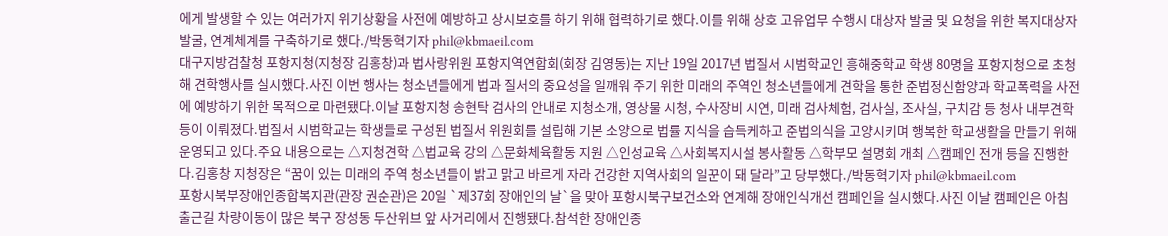에게 발생할 수 있는 여러가지 위기상황을 사전에 예방하고 상시보호를 하기 위해 협력하기로 했다.이를 위해 상호 고유업무 수행시 대상자 발굴 및 요청을 위한 복지대상자 발굴, 연계체계를 구축하기로 했다./박동혁기자 phil@kbmaeil.com
대구지방검찰청 포항지청(지청장 김홍창)과 법사랑위원 포항지역연합회(회장 김영동)는 지난 19일 2017년 법질서 시범학교인 흥해중학교 학생 80명을 포항지청으로 초청해 견학행사를 실시했다.사진 이번 행사는 청소년들에게 법과 질서의 중요성을 일깨워 주기 위한 미래의 주역인 청소년들에게 견학을 통한 준법정신함양과 학교폭력을 사전에 예방하기 위한 목적으로 마련됐다.이날 포항지청 송현탁 검사의 안내로 지청소개, 영상물 시청, 수사장비 시연, 미래 검사체험, 검사실, 조사실, 구치감 등 청사 내부견학 등이 이뤄졌다.법질서 시범학교는 학생들로 구성된 법질서 위원회를 설립해 기본 소양으로 법률 지식을 습득케하고 준법의식을 고양시키며 행복한 학교생활을 만들기 위해 운영되고 있다.주요 내용으로는 △지청견학 △법교육 강의 △문화체육활동 지원 △인성교육 △사회복지시설 봉사활동 △학부모 설명회 개최 △캠페인 전개 등을 진행한다.김홍창 지청장은 “꿈이 있는 미래의 주역 청소년들이 밝고 맑고 바르게 자라 건강한 지역사회의 일꾼이 돼 달라”고 당부했다./박동혁기자 phil@kbmaeil.com
포항시북부장애인종합복지관(관장 권순관)은 20일 `제37회 장애인의 날`을 맞아 포항시북구보건소와 연계해 장애인식개선 캠페인을 실시했다.사진 이날 캠페인은 아침 출근길 차량이동이 많은 북구 장성동 두산위브 앞 사거리에서 진행됐다.참석한 장애인종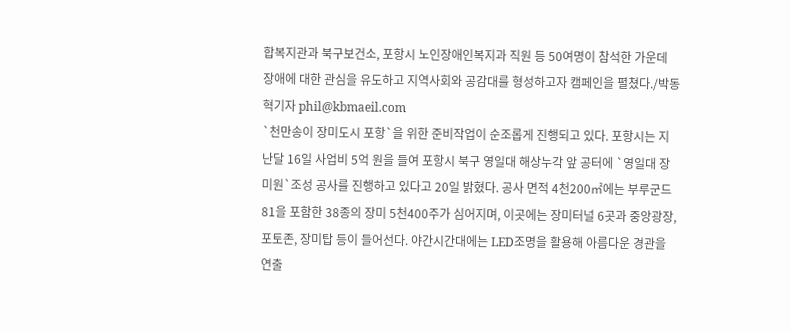합복지관과 북구보건소, 포항시 노인장애인복지과 직원 등 50여명이 참석한 가운데 장애에 대한 관심을 유도하고 지역사회와 공감대를 형성하고자 캠페인을 펼쳤다./박동혁기자 phil@kbmaeil.com
`천만송이 장미도시 포항`을 위한 준비작업이 순조롭게 진행되고 있다. 포항시는 지난달 16일 사업비 5억 원을 들여 포항시 북구 영일대 해상누각 앞 공터에 `영일대 장미원`조성 공사를 진행하고 있다고 20일 밝혔다. 공사 면적 4천200㎡에는 부루군드 81을 포함한 38종의 장미 5천400주가 심어지며, 이곳에는 장미터널 6곳과 중앙광장, 포토존, 장미탑 등이 들어선다. 야간시간대에는 LED조명을 활용해 아름다운 경관을 연출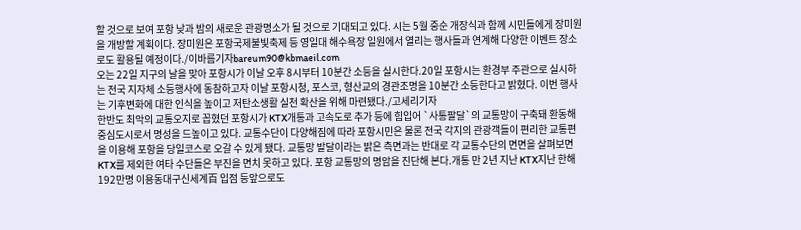할 것으로 보여 포항 낮과 밤의 새로운 관광명소가 될 것으로 기대되고 있다. 시는 5월 중순 개장식과 함께 시민들에게 장미원을 개방할 계획이다. 장미원은 포항국제불빛축제 등 영일대 해수욕장 일원에서 열리는 행사들과 연계해 다양한 이벤트 장소로도 활용될 예정이다./이바름기자bareum90@kbmaeil.com
오는 22일 지구의 날을 맞아 포항시가 이날 오후 8시부터 10분간 소등을 실시한다.20일 포항시는 환경부 주관으로 실시하는 전국 지자체 소등행사에 동참하고자 이날 포항시청, 포스코, 형산교의 경관조명을 10분간 소등한다고 밝혔다. 이번 행사는 기후변화에 대한 인식을 높이고 저탄소생활 실천 확산을 위해 마련됐다./고세리기자
한반도 최악의 교통오지로 꼽혔던 포항시가 KTX개통과 고속도로 추가 등에 힘입어 `사통팔달`의 교통망이 구축돼 환동해 중심도시로서 명성을 드높이고 있다. 교통수단이 다양해짐에 따라 포항시민은 물론 전국 각지의 관광객들이 편리한 교통편을 이용해 포항을 당일코스로 오갈 수 있게 됐다. 교통망 발달이라는 밝은 측면과는 반대로 각 교통수단의 면면을 살펴보면 KTX를 제외한 여타 수단들은 부진을 면치 못하고 있다. 포항 교통망의 명암을 진단해 본다.개통 만 2년 지난 KTX지난 한해 192만명 이용동대구신세계百 입점 등앞으로도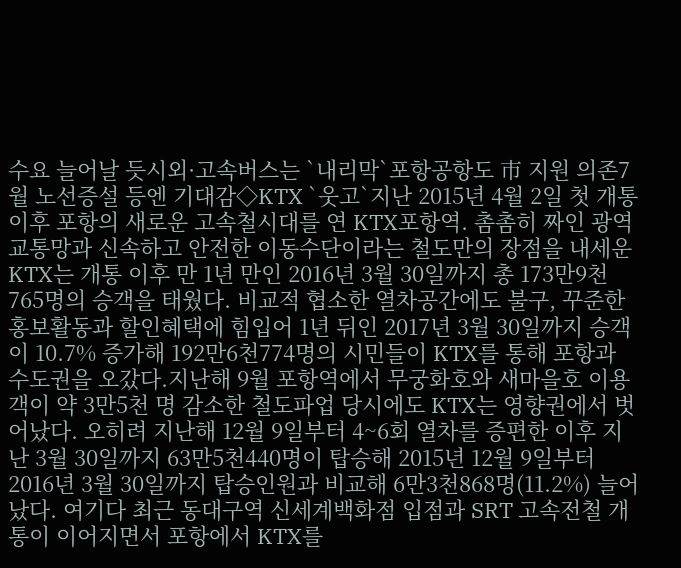수요 늘어날 듯시외·고속버스는 `내리막`포항공항도 市 지원 의존7월 노선증설 등엔 기대감◇KTX `웃고`지난 2015년 4월 2일 첫 개통 이후 포항의 새로운 고속철시대를 연 KTX포항역. 촘촘히 짜인 광역 교통망과 신속하고 안전한 이동수단이라는 철도만의 장점을 내세운 KTX는 개통 이후 만 1년 만인 2016년 3월 30일까지 총 173만9천765명의 승객을 태웠다. 비교적 협소한 열차공간에도 불구, 꾸준한 홍보활동과 할인혜택에 힘입어 1년 뒤인 2017년 3월 30일까지 승객이 10.7% 증가해 192만6천774명의 시민들이 KTX를 통해 포항과 수도권을 오갔다.지난해 9월 포항역에서 무궁화호와 새마을호 이용객이 약 3만5천 명 감소한 철도파업 당시에도 KTX는 영향권에서 벗어났다. 오히려 지난해 12월 9일부터 4~6회 열차를 증편한 이후 지난 3월 30일까지 63만5천440명이 탑승해 2015년 12월 9일부터 2016년 3월 30일까지 탑승인원과 비교해 6만3천868명(11.2%) 늘어났다. 여기다 최근 동대구역 신세계백화점 입점과 SRT 고속전철 개통이 이어지면서 포항에서 KTX를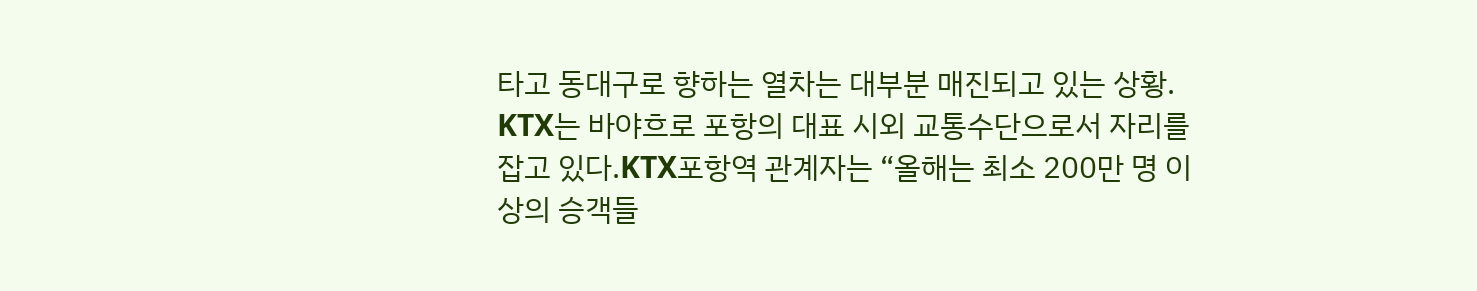타고 동대구로 향하는 열차는 대부분 매진되고 있는 상황. KTX는 바야흐로 포항의 대표 시외 교통수단으로서 자리를 잡고 있다.KTX포항역 관계자는 “올해는 최소 200만 명 이상의 승객들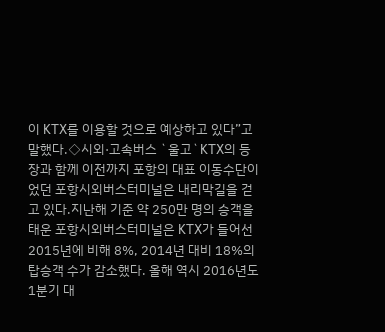이 KTX를 이용할 것으로 예상하고 있다”고 말했다.◇시외·고속버스 `울고`KTX의 등장과 함께 이전까지 포항의 대표 이동수단이었던 포항시외버스터미널은 내리막길을 걷고 있다.지난해 기준 약 250만 명의 승객을 태운 포항시외버스터미널은 KTX가 들어선 2015년에 비해 8%, 2014년 대비 18%의 탑승객 수가 감소했다. 올해 역시 2016년도 1분기 대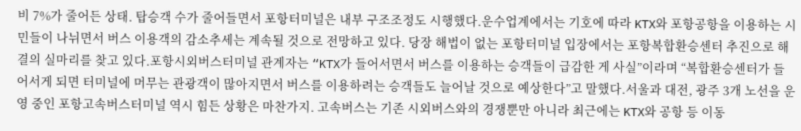비 7%가 줄어든 상태. 탑승객 수가 줄어들면서 포항터미널은 내부 구조조정도 시행했다.운수업계에서는 기호에 따라 KTX와 포항공항을 이용하는 시민들이 나뉘면서 버스 이용객의 감소추세는 계속될 것으로 전망하고 있다. 당장 해법이 없는 포항터미널 입장에서는 포항복합환승센터 추진으로 해결의 실마리를 찾고 있다.포항시외버스터미널 관계자는 “KTX가 들어서면서 버스를 이용하는 승객들이 급감한 게 사실”이라며 “복합환승센터가 들어서게 되면 터미널에 머무는 관광객이 많아지면서 버스를 이용하려는 승객들도 늘어날 것으로 예상한다”고 말했다.서울과 대전, 광주 3개 노선을 운영 중인 포항고속버스터미널 역시 힘든 상황은 마찬가지. 고속버스는 기존 시외버스와의 경쟁뿐만 아니라 최근에는 KTX와 공항 등 이동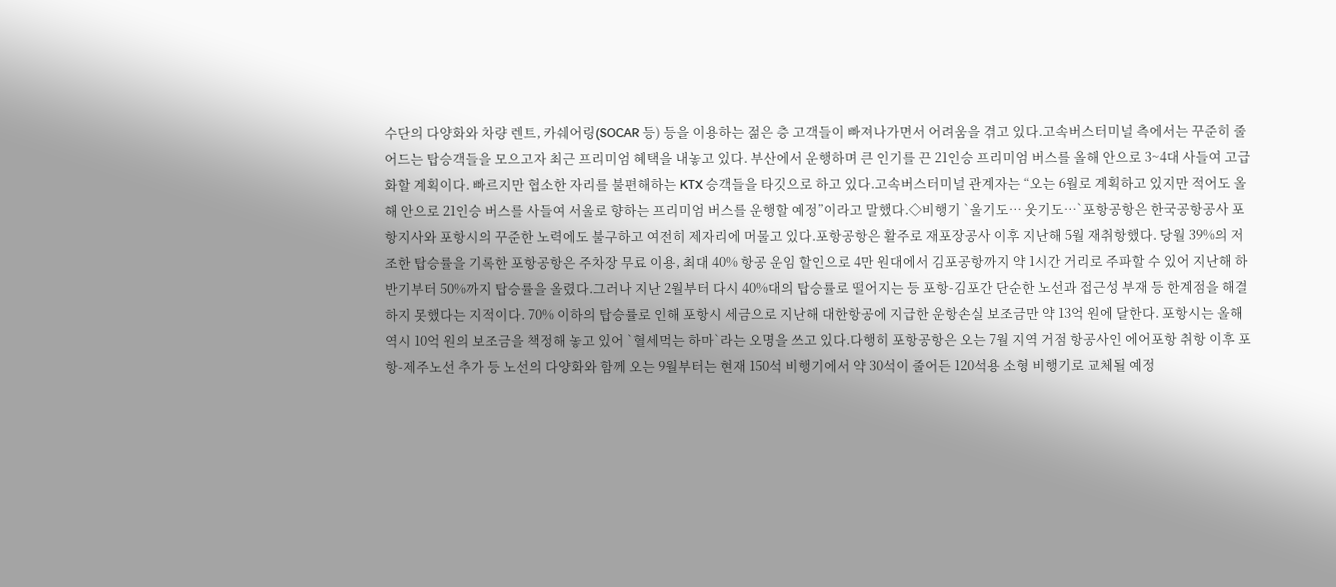수단의 다양화와 차량 렌트, 카쉐어링(SOCAR 등) 등을 이용하는 젊은 층 고객들이 빠져나가면서 어려움을 겪고 있다.고속버스터미널 측에서는 꾸준히 줄어드는 탑승객들을 모으고자 최근 프리미엄 혜택을 내놓고 있다. 부산에서 운행하며 큰 인기를 끈 21인승 프리미엄 버스를 올해 안으로 3~4대 사들여 고급화할 계획이다. 빠르지만 협소한 자리를 불편해하는 KTX 승객들을 타깃으로 하고 있다.고속버스터미널 관계자는 “오는 6월로 계획하고 있지만 적어도 올해 안으로 21인승 버스를 사들여 서울로 향하는 프리미엄 버스를 운행할 예정”이라고 말했다.◇비행기 `울기도… 웃기도…`포항공항은 한국공항공사 포항지사와 포항시의 꾸준한 노력에도 불구하고 여전히 제자리에 머물고 있다.포항공항은 활주로 재포장공사 이후 지난해 5월 재취항했다. 당월 39%의 저조한 탑승률을 기록한 포항공항은 주차장 무료 이용, 최대 40% 항공 운임 할인으로 4만 원대에서 김포공항까지 약 1시간 거리로 주파할 수 있어 지난해 하반기부터 50%까지 탑승률을 올렸다.그러나 지난 2월부터 다시 40%대의 탑승률로 떨어지는 등 포항-김포간 단순한 노선과 접근성 부재 등 한계점을 해결하지 못했다는 지적이다. 70% 이하의 탑승률로 인해 포항시 세금으로 지난해 대한항공에 지급한 운항손실 보조금만 약 13억 원에 달한다. 포항시는 올해 역시 10억 원의 보조금을 책정해 놓고 있어 `혈세먹는 하마`라는 오명을 쓰고 있다.다행히 포항공항은 오는 7월 지역 거점 항공사인 에어포항 취항 이후 포항-제주노선 추가 등 노선의 다양화와 함께 오는 9월부터는 현재 150석 비행기에서 약 30석이 줄어든 120석용 소형 비행기로 교체될 예정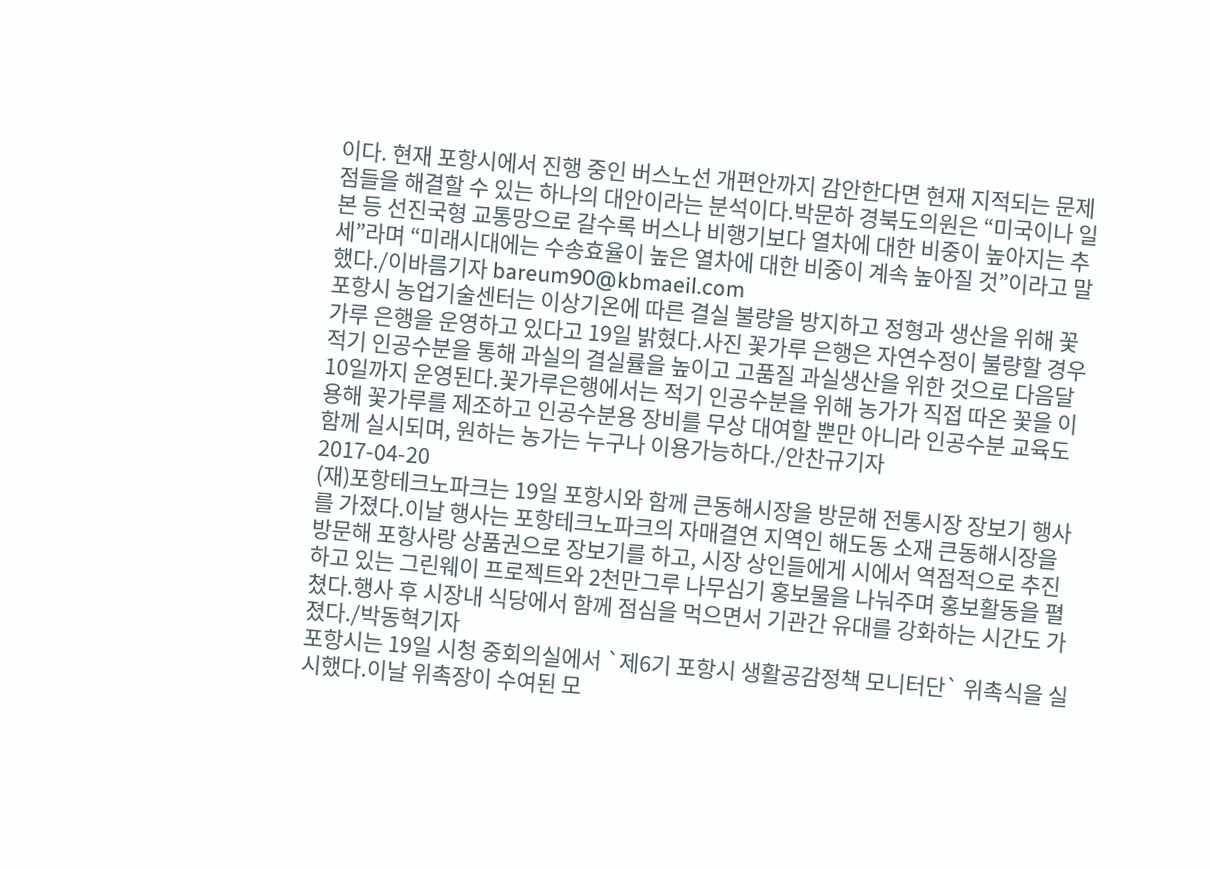이다. 현재 포항시에서 진행 중인 버스노선 개편안까지 감안한다면 현재 지적되는 문제점들을 해결할 수 있는 하나의 대안이라는 분석이다.박문하 경북도의원은 “미국이나 일본 등 선진국형 교통망으로 갈수록 버스나 비행기보다 열차에 대한 비중이 높아지는 추세”라며 “미래시대에는 수송효율이 높은 열차에 대한 비중이 계속 높아질 것”이라고 말했다./이바름기자 bareum90@kbmaeil.com
포항시 농업기술센터는 이상기온에 따른 결실 불량을 방지하고 정형과 생산을 위해 꽃가루 은행을 운영하고 있다고 19일 밝혔다.사진 꽃가루 은행은 자연수정이 불량할 경우 적기 인공수분을 통해 과실의 결실률을 높이고 고품질 과실생산을 위한 것으로 다음달 10일까지 운영된다.꽃가루은행에서는 적기 인공수분을 위해 농가가 직접 따온 꽃을 이용해 꽃가루를 제조하고 인공수분용 장비를 무상 대여할 뿐만 아니라 인공수분 교육도 함께 실시되며, 원하는 농가는 누구나 이용가능하다./안찬규기자
2017-04-20
(재)포항테크노파크는 19일 포항시와 함께 큰동해시장을 방문해 전통시장 장보기 행사를 가졌다.이날 행사는 포항테크노파크의 자매결연 지역인 해도동 소재 큰동해시장을 방문해 포항사랑 상품권으로 장보기를 하고, 시장 상인들에게 시에서 역점적으로 추진하고 있는 그린웨이 프로젝트와 2천만그루 나무심기 홍보물을 나눠주며 홍보활동을 펼쳤다.행사 후 시장내 식당에서 함께 점심을 먹으면서 기관간 유대를 강화하는 시간도 가졌다./박동혁기자
포항시는 19일 시청 중회의실에서 `제6기 포항시 생활공감정책 모니터단` 위촉식을 실시했다.이날 위촉장이 수여된 모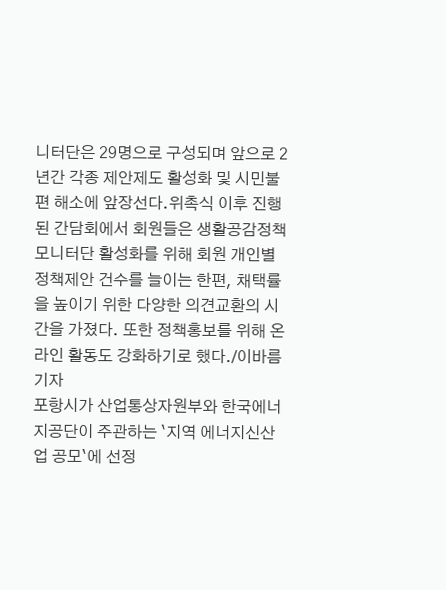니터단은 29명으로 구성되며 앞으로 2년간 각종 제안제도 활성화 및 시민불편 해소에 앞장선다.위촉식 이후 진행된 간담회에서 회원들은 생활공감정책 모니터단 활성화를 위해 회원 개인별 정책제안 건수를 늘이는 한편, 채택률을 높이기 위한 다양한 의견교환의 시간을 가졌다. 또한 정책홍보를 위해 온라인 활동도 강화하기로 했다./이바름기자
포항시가 산업통상자원부와 한국에너지공단이 주관하는 `지역 에너지신산업 공모`에 선정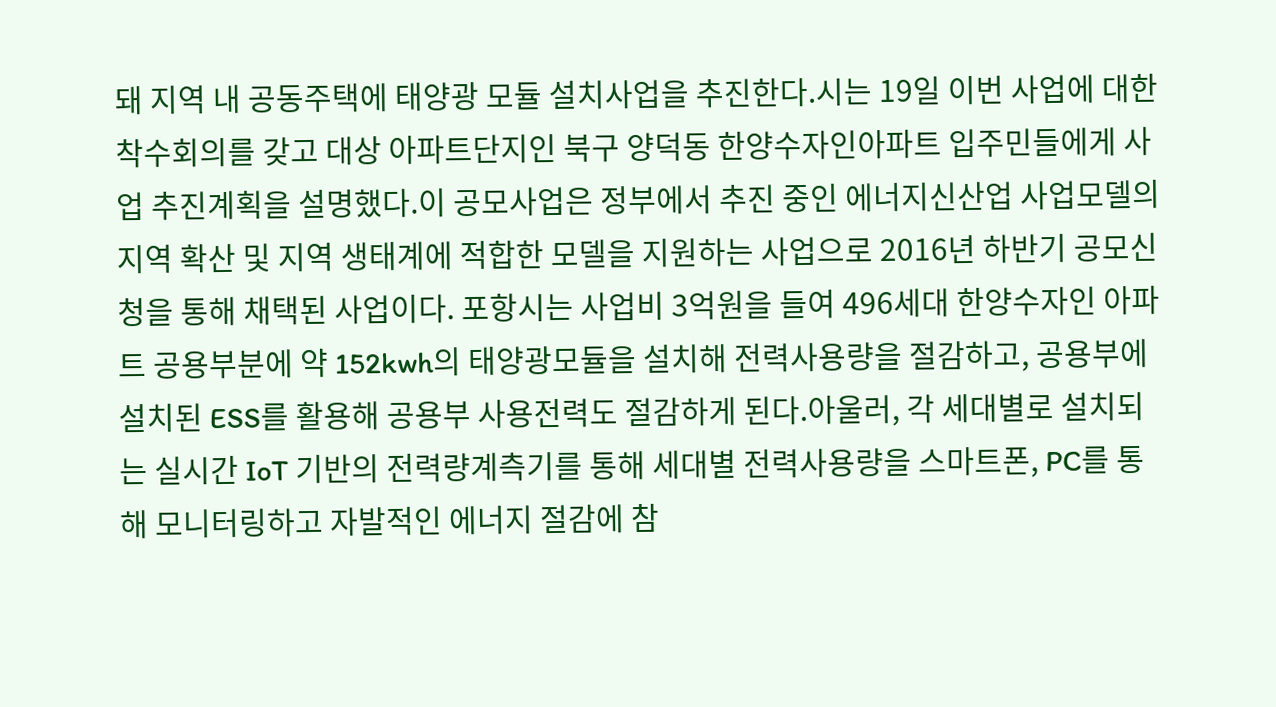돼 지역 내 공동주택에 태양광 모듈 설치사업을 추진한다.시는 19일 이번 사업에 대한 착수회의를 갖고 대상 아파트단지인 북구 양덕동 한양수자인아파트 입주민들에게 사업 추진계획을 설명했다.이 공모사업은 정부에서 추진 중인 에너지신산업 사업모델의 지역 확산 및 지역 생태계에 적합한 모델을 지원하는 사업으로 2016년 하반기 공모신청을 통해 채택된 사업이다. 포항시는 사업비 3억원을 들여 496세대 한양수자인 아파트 공용부분에 약 152kwh의 태양광모듈을 설치해 전력사용량을 절감하고, 공용부에 설치된 ESS를 활용해 공용부 사용전력도 절감하게 된다.아울러, 각 세대별로 설치되는 실시간 IoT 기반의 전력량계측기를 통해 세대별 전력사용량을 스마트폰, PC를 통해 모니터링하고 자발적인 에너지 절감에 참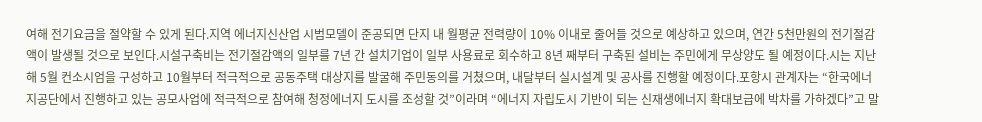여해 전기요금을 절약할 수 있게 된다.지역 에너지신산업 시범모델이 준공되면 단지 내 월평균 전력량이 10% 이내로 줄어들 것으로 예상하고 있으며, 연간 5천만원의 전기절감액이 발생될 것으로 보인다.시설구축비는 전기절감액의 일부를 7년 간 설치기업이 일부 사용료로 회수하고 8년 째부터 구축된 설비는 주민에게 무상양도 될 예정이다.시는 지난해 5월 컨소시엄을 구성하고 10월부터 적극적으로 공동주택 대상지를 발굴해 주민동의를 거쳤으며, 내달부터 실시설계 및 공사를 진행할 예정이다.포항시 관계자는 “한국에너지공단에서 진행하고 있는 공모사업에 적극적으로 참여해 청정에너지 도시를 조성할 것”이라며 “에너지 자립도시 기반이 되는 신재생에너지 확대보급에 박차를 가하겠다”고 말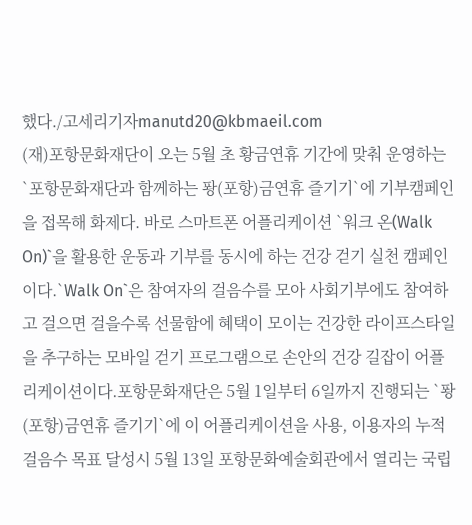했다./고세리기자manutd20@kbmaeil.com
(재)포항문화재단이 오는 5월 초 황금연휴 기간에 맞춰 운영하는 `포항문화재단과 함께하는 퐝(포항)금연휴 즐기기`에 기부캠페인을 접목해 화제다. 바로 스마트폰 어플리케이션 `워크 온(Walk On)`을 활용한 운동과 기부를 동시에 하는 건강 걷기 실천 캠페인이다.`Walk On`은 참여자의 걸음수를 모아 사회기부에도 참여하고 걸으면 걸을수록 선물함에 혜택이 모이는 건강한 라이프스타일을 추구하는 모바일 걷기 프로그램으로 손안의 건강 길잡이 어플리케이션이다.포항문화재단은 5월 1일부터 6일까지 진행되는 `퐝(포항)금연휴 즐기기`에 이 어플리케이션을 사용, 이용자의 누적 걸음수 목표 달성시 5월 13일 포항문화예술회관에서 열리는 국립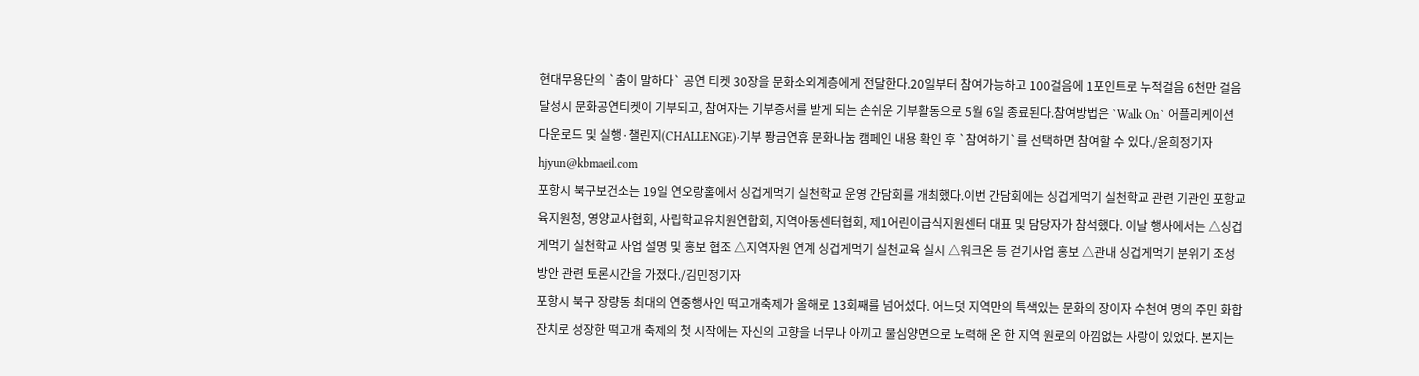현대무용단의 `춤이 말하다` 공연 티켓 30장을 문화소외계층에게 전달한다.20일부터 참여가능하고 100걸음에 1포인트로 누적걸음 6천만 걸음 달성시 문화공연티켓이 기부되고, 참여자는 기부증서를 받게 되는 손쉬운 기부활동으로 5월 6일 종료된다.참여방법은 `Walk On` 어플리케이션 다운로드 및 실행·챌린지(CHALLENGE)·기부 퐝금연휴 문화나눔 캠페인 내용 확인 후 `참여하기`를 선택하면 참여할 수 있다./윤희정기자 hjyun@kbmaeil.com
포항시 북구보건소는 19일 연오랑홀에서 싱겁게먹기 실천학교 운영 간담회를 개최했다.이번 간담회에는 싱겁게먹기 실천학교 관련 기관인 포항교육지원청, 영양교사협회, 사립학교유치원연합회, 지역아동센터협회, 제1어린이급식지원센터 대표 및 담당자가 참석했다. 이날 행사에서는 △싱겁게먹기 실천학교 사업 설명 및 홍보 협조 △지역자원 연계 싱겁게먹기 실천교육 실시 △워크온 등 걷기사업 홍보 △관내 싱겁게먹기 분위기 조성방안 관련 토론시간을 가졌다./김민정기자
포항시 북구 장량동 최대의 연중행사인 떡고개축제가 올해로 13회째를 넘어섰다. 어느덧 지역만의 특색있는 문화의 장이자 수천여 명의 주민 화합잔치로 성장한 떡고개 축제의 첫 시작에는 자신의 고향을 너무나 아끼고 물심양면으로 노력해 온 한 지역 원로의 아낌없는 사랑이 있었다. 본지는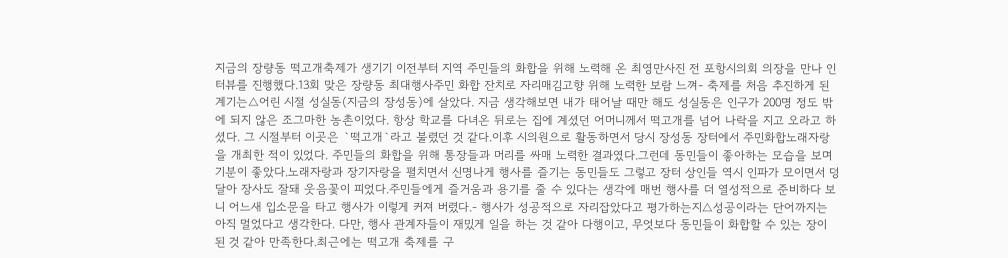지금의 장량동 떡고개축제가 생기기 이전부터 지역 주민들의 화합을 위해 노력해 온 최영만사진 전 포항시의회 의장을 만나 인터뷰를 진행했다.13회 맞은 장량동 최대행사주민 화합 잔치로 자리매김고향 위해 노력한 보람 느껴- 축제를 처음 추진하게 된 계기는△어린 시절 성실동(지금의 장성동)에 살았다. 지금 생각해보면 내가 태어날 때만 해도 성실동은 인구가 200명 정도 밖에 되지 않은 조그마한 농촌이었다. 항상 학교를 다녀온 뒤로는 집에 계셨던 어머니께서 떡고개를 넘어 나락을 지고 오라고 하셨다. 그 시절부터 이곳은 `떡고개`라고 불렸던 것 같다.이후 시의원으로 활동하면서 당시 장성동 장터에서 주민화합노래자랑을 개최한 적이 있었다. 주민들의 화합을 위해 통장들과 머리를 싸매 노력한 결과였다.그런데 동민들이 좋아하는 모습을 보며 기분이 좋았다.노래자랑과 장기자랑을 펼치면서 신명나게 행사를 즐기는 동민들도 그렇고 장터 상인들 역시 인파가 모이면서 덩달아 장사도 잘돼 웃음꽃이 피었다.주민들에게 즐거움과 용기를 줄 수 있다는 생각에 매번 행사를 더 열성적으로 준비하다 보니 어느새 입소문을 타고 행사가 이렇게 커져 버렸다.- 행사가 성공적으로 자리잡았다고 평가하는지△성공이라는 단어까지는 아직 멀었다고 생각한다. 다만, 행사 관계자들이 재밌게 일을 하는 것 같아 다행이고, 무엇보다 동민들이 화합할 수 있는 장이 된 것 같아 만족한다.최근에는 떡고개 축제를 구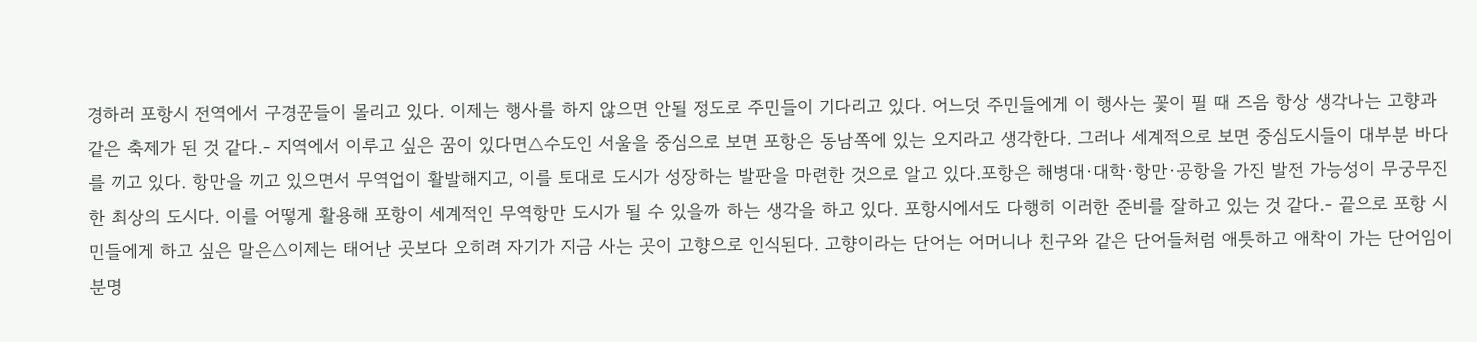경하러 포항시 전역에서 구경꾼들이 몰리고 있다. 이제는 행사를 하지 않으면 안될 정도로 주민들이 기다리고 있다. 어느덧 주민들에게 이 행사는 꽃이 필 때 즈음 항상 생각나는 고향과 같은 축제가 된 것 같다.- 지역에서 이루고 싶은 꿈이 있다면△수도인 서울을 중심으로 보면 포항은 동남쪽에 있는 오지라고 생각한다. 그러나 세계적으로 보면 중심도시들이 대부분 바다를 끼고 있다. 항만을 끼고 있으면서 무역업이 활발해지고, 이를 토대로 도시가 성장하는 발판을 마련한 것으로 알고 있다.포항은 해병대·대학·항만·공항을 가진 발전 가능성이 무궁무진한 최상의 도시다. 이를 어떻게 활용해 포항이 세계적인 무역항만 도시가 될 수 있을까 하는 생각을 하고 있다. 포항시에서도 다행히 이러한 준비를 잘하고 있는 것 같다.- 끝으로 포항 시민들에게 하고 싶은 말은△이제는 태어난 곳보다 오히려 자기가 지금 사는 곳이 고향으로 인식된다. 고향이라는 단어는 어머니나 친구와 같은 단어들처럼 애틋하고 애착이 가는 단어임이 분명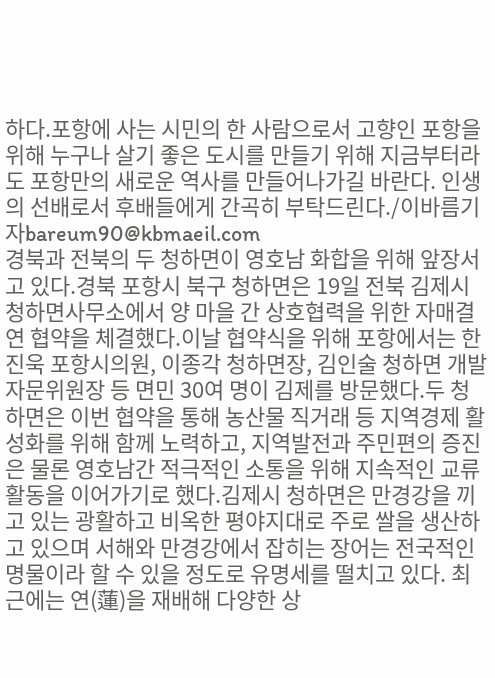하다.포항에 사는 시민의 한 사람으로서 고향인 포항을 위해 누구나 살기 좋은 도시를 만들기 위해 지금부터라도 포항만의 새로운 역사를 만들어나가길 바란다. 인생의 선배로서 후배들에게 간곡히 부탁드린다./이바름기자bareum90@kbmaeil.com
경북과 전북의 두 청하면이 영호남 화합을 위해 앞장서고 있다.경북 포항시 북구 청하면은 19일 전북 김제시 청하면사무소에서 양 마을 간 상호협력을 위한 자매결연 협약을 체결했다.이날 협약식을 위해 포항에서는 한진욱 포항시의원, 이종각 청하면장, 김인술 청하면 개발자문위원장 등 면민 30여 명이 김제를 방문했다.두 청하면은 이번 협약을 통해 농산물 직거래 등 지역경제 활성화를 위해 함께 노력하고, 지역발전과 주민편의 증진은 물론 영호남간 적극적인 소통을 위해 지속적인 교류활동을 이어가기로 했다.김제시 청하면은 만경강을 끼고 있는 광활하고 비옥한 평야지대로 주로 쌀을 생산하고 있으며 서해와 만경강에서 잡히는 장어는 전국적인 명물이라 할 수 있을 정도로 유명세를 떨치고 있다. 최근에는 연(蓮)을 재배해 다양한 상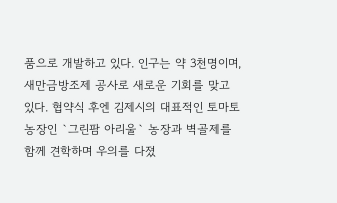품으로 개발하고 있다. 인구는 약 3천명이며, 새만금방조제 공사로 새로운 기회를 맞고 있다. 협약식 후엔 김제시의 대표적인 토마토 농장인 `그린팜 아리울` 농장과 벽골제를 함께 견학하며 우의를 다졌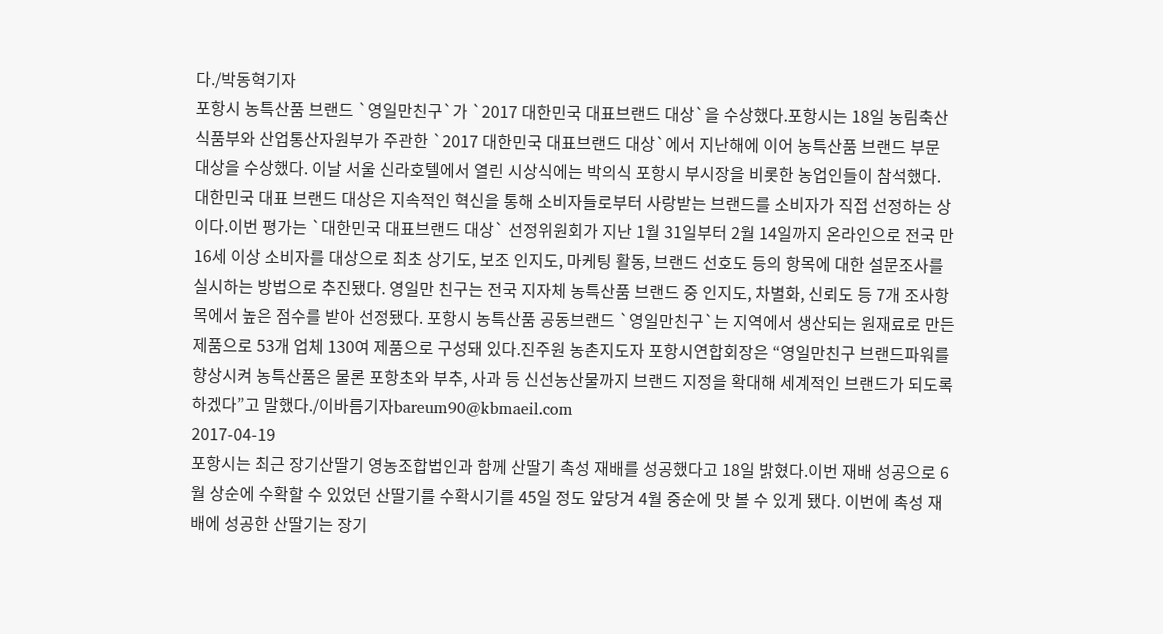다./박동혁기자
포항시 농특산품 브랜드 `영일만친구`가 `2017 대한민국 대표브랜드 대상`을 수상했다.포항시는 18일 농림축산식품부와 산업통산자원부가 주관한 `2017 대한민국 대표브랜드 대상`에서 지난해에 이어 농특산품 브랜드 부문 대상을 수상했다. 이날 서울 신라호텔에서 열린 시상식에는 박의식 포항시 부시장을 비롯한 농업인들이 참석했다. 대한민국 대표 브랜드 대상은 지속적인 혁신을 통해 소비자들로부터 사랑받는 브랜드를 소비자가 직접 선정하는 상이다.이번 평가는 `대한민국 대표브랜드 대상` 선정위원회가 지난 1월 31일부터 2월 14일까지 온라인으로 전국 만 16세 이상 소비자를 대상으로 최초 상기도, 보조 인지도, 마케팅 활동, 브랜드 선호도 등의 항목에 대한 설문조사를 실시하는 방법으로 추진됐다. 영일만 친구는 전국 지자체 농특산품 브랜드 중 인지도, 차별화, 신뢰도 등 7개 조사항목에서 높은 점수를 받아 선정됐다. 포항시 농특산품 공동브랜드 `영일만친구`는 지역에서 생산되는 원재료로 만든 제품으로 53개 업체 130여 제품으로 구성돼 있다.진주원 농촌지도자 포항시연합회장은 “영일만친구 브랜드파워를 향상시켜 농특산품은 물론 포항초와 부추, 사과 등 신선농산물까지 브랜드 지정을 확대해 세계적인 브랜드가 되도록 하겠다”고 말했다./이바름기자bareum90@kbmaeil.com
2017-04-19
포항시는 최근 장기산딸기 영농조합법인과 함께 산딸기 촉성 재배를 성공했다고 18일 밝혔다.이번 재배 성공으로 6월 상순에 수확할 수 있었던 산딸기를 수확시기를 45일 정도 앞당겨 4월 중순에 맛 볼 수 있게 됐다. 이번에 촉성 재배에 성공한 산딸기는 장기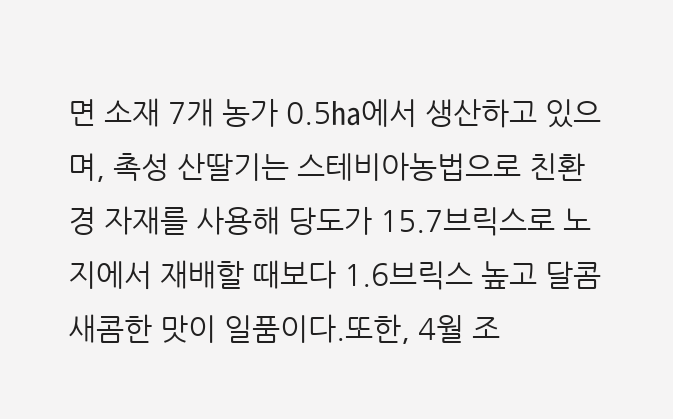면 소재 7개 농가 0.5㏊에서 생산하고 있으며, 촉성 산딸기는 스테비아농법으로 친환경 자재를 사용해 당도가 15.7브릭스로 노지에서 재배할 때보다 1.6브릭스 높고 달콤새콤한 맛이 일품이다.또한, 4월 조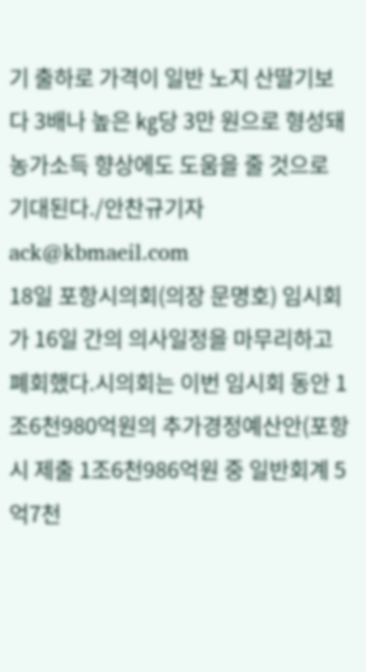기 출하로 가격이 일반 노지 산딸기보다 3배나 높은 ㎏당 3만 원으로 형성돼 농가소득 향상에도 도움을 줄 것으로 기대된다./안찬규기자 ack@kbmaeil.com
18일 포항시의회(의장 문명호) 임시회가 16일 간의 의사일정을 마무리하고 폐회했다.시의회는 이번 임시회 동안 1조6천980억원의 추가경정예산안(포항시 제출 1조6천986억원 중 일반회계 5억7천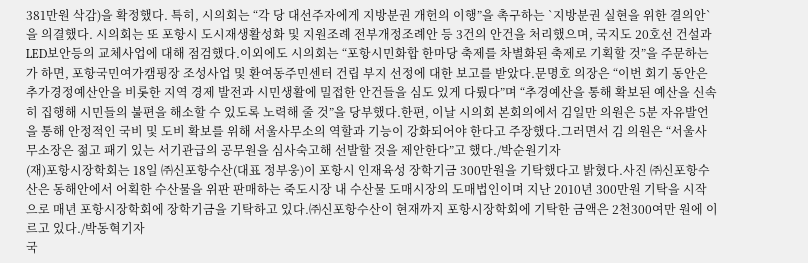381만원 삭감)을 확정했다. 특히, 시의회는 “각 당 대선주자에게 지방분권 개헌의 이행”을 촉구하는 `지방분권 실현을 위한 결의안`을 의결했다. 시의회는 또 포항시 도시재생활성화 및 지원조례 전부개정조례안 등 3건의 안건을 처리했으며, 국지도 20호선 건설과 LED보안등의 교체사업에 대해 점검했다.이외에도 시의회는 “포항시민화합 한마당 축제를 차별화된 축제로 기획할 것”을 주문하는가 하면, 포항국민여가캠핑장 조성사업 및 환여동주민센터 건립 부지 선정에 대한 보고를 받았다.문명호 의장은 “이번 회기 동안은 추가경정예산안을 비롯한 지역 경제 발전과 시민생활에 밀접한 안건들을 심도 있게 다뤘다”며 “추경예산을 통해 확보된 예산을 신속히 집행해 시민들의 불편을 해소할 수 있도록 노력해 줄 것”을 당부했다.한편, 이날 시의회 본회의에서 김일만 의원은 5분 자유발언을 통해 안정적인 국비 및 도비 확보를 위해 서울사무소의 역할과 기능이 강화되어야 한다고 주장했다.그러면서 김 의원은 “서울사무소장은 젊고 패기 있는 서기관급의 공무원을 심사숙고해 선발할 것을 제안한다”고 했다./박순원기자
(재)포항시장학회는 18일 ㈜신포항수산(대표 정부웅)이 포항시 인재육성 장학기금 300만원을 기탁했다고 밝혔다.사진 ㈜신포항수산은 동해안에서 어획한 수산물을 위판 판매하는 죽도시장 내 수산물 도매시장의 도매법인이며 지난 2010년 300만원 기탁을 시작으로 매년 포항시장학회에 장학기금을 기탁하고 있다.㈜신포항수산이 현재까지 포항시장학회에 기탁한 금액은 2천300여만 원에 이르고 있다./박동혁기자
국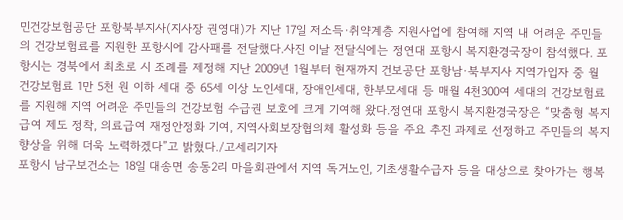민건강보험공단 포항북부지사(지사장 권영대)가 지난 17일 저소득·취약계층 지원사업에 참여해 지역 내 어려운 주민들의 건강보험료를 지원한 포항시에 감사패를 전달했다.사진 이날 전달식에는 정연대 포항시 복지환경국장이 참석했다. 포항시는 경북에서 최초로 시 조례를 제정해 지난 2009년 1월부터 현재까지 건보공단 포항남·북부지사 지역가입자 중 월 건강보험료 1만 5천 원 이하 세대 중 65세 이상 노인세대, 장애인세대, 한부모세대 등 매월 4천300여 세대의 건강보험료를 지원해 지역 어려운 주민들의 건강보험 수급권 보호에 크게 기여해 왔다.정연대 포항시 복지환경국장은 “맞춤형 복지급여 제도 정착, 의료급여 재정안정화 기여, 지역사회보장협의체 활성화 등을 주요 추진 과제로 선정하고 주민들의 복지 향상을 위해 더욱 노력하겠다”고 밝혔다./고세리기자
포항시 남구보건소는 18일 대송면 송동2리 마을회관에서 지역 독거노인, 기초생활수급자 등을 대상으로 찾아가는 행복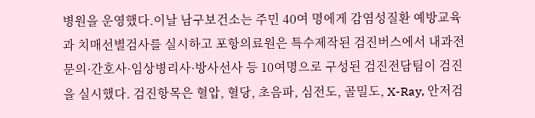병원을 운영했다.이날 남구보건소는 주민 40여 명에게 감염성질환 예방교육과 치매선별검사를 실시하고 포항의료원은 특수제작된 검진버스에서 내과전문의·간호사·임상병리사·방사선사 등 10여명으로 구성된 검진전담팀이 검진을 실시했다. 검진항목은 혈압, 혈당, 초음파, 심전도, 골밀도, X-Ray, 안저검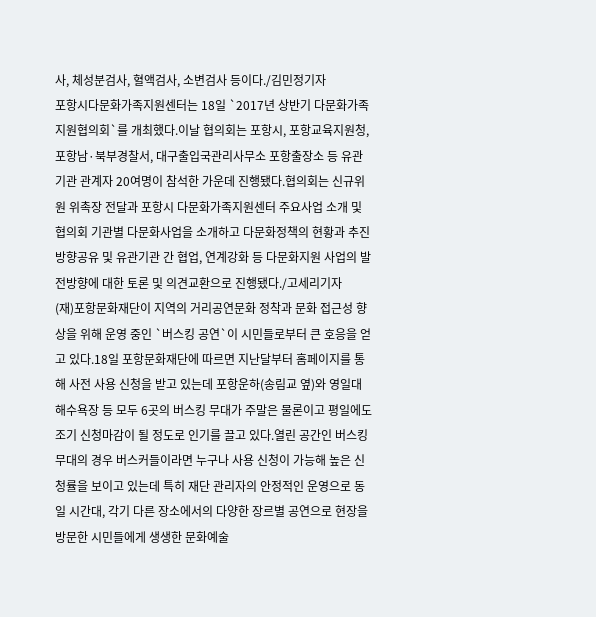사, 체성분검사, 혈액검사, 소변검사 등이다./김민정기자
포항시다문화가족지원센터는 18일 `2017년 상반기 다문화가족지원협의회`를 개최했다.이날 협의회는 포항시, 포항교육지원청, 포항남·북부경찰서, 대구출입국관리사무소 포항출장소 등 유관기관 관계자 20여명이 참석한 가운데 진행됐다.협의회는 신규위원 위촉장 전달과 포항시 다문화가족지원센터 주요사업 소개 및 협의회 기관별 다문화사업을 소개하고 다문화정책의 현황과 추진방향공유 및 유관기관 간 협업, 연계강화 등 다문화지원 사업의 발전방향에 대한 토론 및 의견교환으로 진행됐다./고세리기자
(재)포항문화재단이 지역의 거리공연문화 정착과 문화 접근성 향상을 위해 운영 중인 `버스킹 공연`이 시민들로부터 큰 호응을 얻고 있다.18일 포항문화재단에 따르면 지난달부터 홈페이지를 통해 사전 사용 신청을 받고 있는데 포항운하(송림교 옆)와 영일대해수욕장 등 모두 6곳의 버스킹 무대가 주말은 물론이고 평일에도 조기 신청마감이 될 정도로 인기를 끌고 있다.열린 공간인 버스킹 무대의 경우 버스커들이라면 누구나 사용 신청이 가능해 높은 신청률을 보이고 있는데 특히 재단 관리자의 안정적인 운영으로 동일 시간대, 각기 다른 장소에서의 다양한 장르별 공연으로 현장을 방문한 시민들에게 생생한 문화예술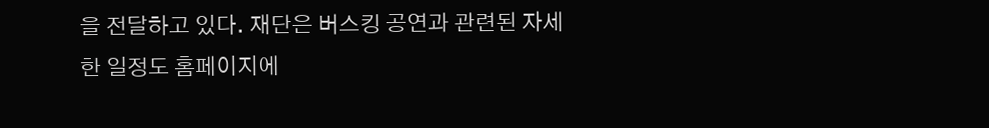을 전달하고 있다. 재단은 버스킹 공연과 관련된 자세한 일정도 홈페이지에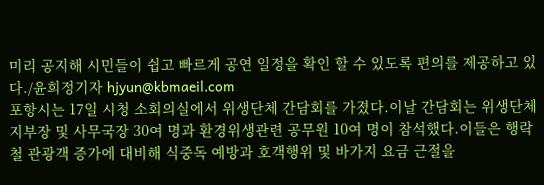미리 공지해 시민들이 쉽고 빠르게 공연 일정을 확인 할 수 있도록 편의를 제공하고 있다./윤희정기자 hjyun@kbmaeil.com
포항시는 17일 시청 소회의실에서 위생단체 간담회를 가졌다.이날 간담회는 위생단체 지부장 및 사무국장 30여 명과 환경위생관련 공무원 10여 명이 참석했다.이들은 행락철 관광객 증가에 대비해 식중독 예방과 호객행위 및 바가지 요금 근절을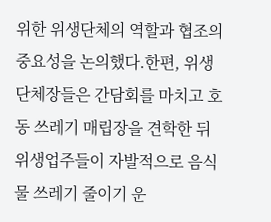위한 위생단체의 역할과 협조의 중요성을 논의했다.한편, 위생단체장들은 간담회를 마치고 호동 쓰레기 매립장을 견학한 뒤 위생업주들이 자발적으로 음식물 쓰레기 줄이기 운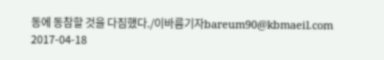동에 동참할 것을 다짐했다./이바름기자bareum90@kbmaeil.com
2017-04-18